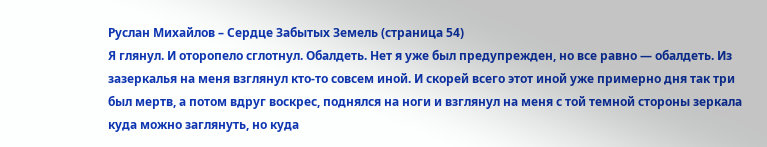Руслан Михайлов – Сердце Забытых Земель (страница 54)
Я глянул. И оторопело сглотнул. Обалдеть. Нет я уже был предупрежден, но все равно — обалдеть. Из зазеркалья на меня взглянул кто-то совсем иной. И скорей всего этот иной уже примерно дня так три был мертв, а потом вдруг воскрес, поднялся на ноги и взглянул на меня с той темной стороны зеркала куда можно заглянуть, но куда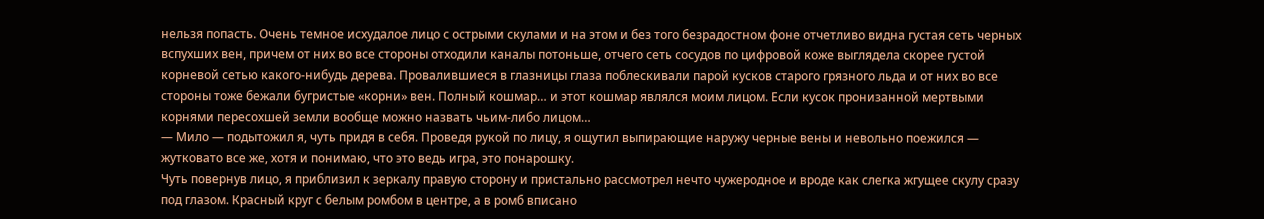нельзя попасть. Очень темное исхудалое лицо с острыми скулами и на этом и без того безрадостном фоне отчетливо видна густая сеть черных вспухших вен, причем от них во все стороны отходили каналы потоньше, отчего сеть сосудов по цифровой коже выглядела скорее густой корневой сетью какого-нибудь дерева. Провалившиеся в глазницы глаза поблескивали парой кусков старого грязного льда и от них во все стороны тоже бежали бугристые «корни» вен. Полный кошмар… и этот кошмар являлся моим лицом. Если кусок пронизанной мертвыми корнями пересохшей земли вообще можно назвать чьим-либо лицом…
— Мило — подытожил я, чуть придя в себя. Проведя рукой по лицу, я ощутил выпирающие наружу черные вены и невольно поежился — жутковато все же, хотя и понимаю, что это ведь игра, это понарошку.
Чуть повернув лицо, я приблизил к зеркалу правую сторону и пристально рассмотрел нечто чужеродное и вроде как слегка жгущее скулу сразу под глазом. Красный круг с белым ромбом в центре, а в ромб вписано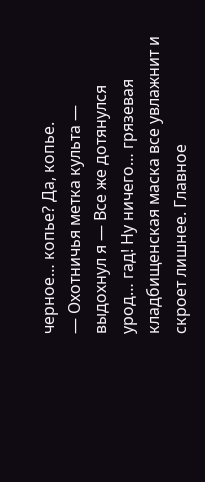черное… копье? Да, копье.
— Охотничья метка культа — выдохнул я — Все же дотянулся урод… гад! Ну ничего… грязевая кладбищенская маска все увлажнит и скроет лишнее. Главное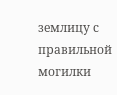землицу с правильной могилки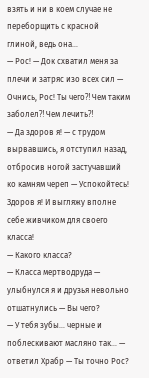взять и ни в коем случае не переборщить с красной глиной, ведь она…
— Рос! — Док схватил меня за плечи и затряс изо всех сил — Очнись, Рос! Ты чего⁈ Чем таким заболел⁈ Чем лечить⁈
— Да здоров я! — с трудом вырвавшись, я отступил назад, отбросив ногой застучавший ко камням череп — Успокойтесь! Здоров я! И выгляжу вполне себе живчиком для своего класса!
— Какого класса?
— Класса мертводруда — улыбнулся я и друзья невольно отшатнулись — Вы чего?
— У тебя зубы… черные и поблескивают масляно так… — ответил Храбр — Ты точно Рос?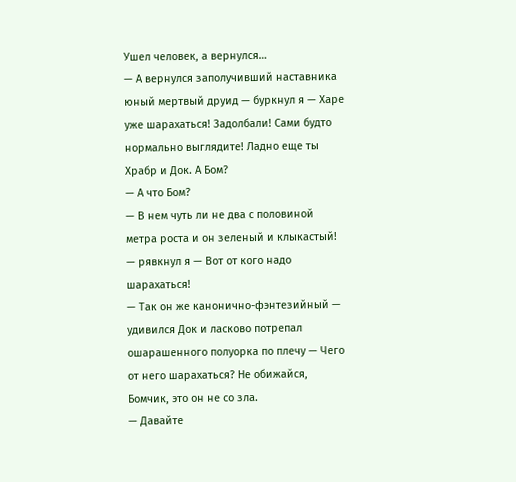Ушел человек, а вернулся…
— А вернулся заполучивший наставника юный мертвый друид — буркнул я — Харе уже шарахаться! Задолбали! Сами будто нормально выглядите! Ладно еще ты Храбр и Док. А Бом?
— А что Бом?
— В нем чуть ли не два с половиной метра роста и он зеленый и клыкастый! — рявкнул я — Вот от кого надо шарахаться!
— Так он же канонично-фэнтезийный — удивился Док и ласково потрепал ошарашенного полуорка по плечу — Чего от него шарахаться? Не обижайся, Бомчик, это он не со зла.
— Давайте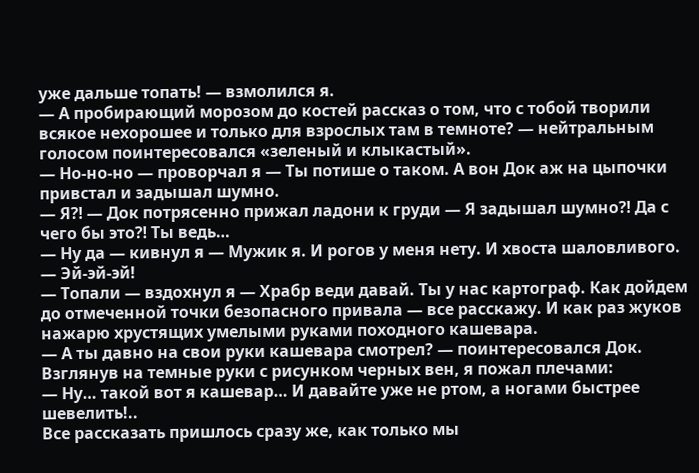уже дальше топать! — взмолился я.
— А пробирающий морозом до костей рассказ о том, что с тобой творили всякое нехорошее и только для взрослых там в темноте? — нейтральным голосом поинтересовался «зеленый и клыкастый».
— Но-но-но — проворчал я — Ты потише о таком. А вон Док аж на цыпочки привстал и задышал шумно.
— Я⁈ — Док потрясенно прижал ладони к груди — Я задышал шумно⁈ Да с чего бы это⁈ Ты ведь…
— Ну да — кивнул я — Мужик я. И рогов у меня нету. И хвоста шаловливого.
— Эй-эй-эй!
— Топали — вздохнул я — Храбр веди давай. Ты у нас картограф. Как дойдем до отмеченной точки безопасного привала — все расскажу. И как раз жуков нажарю хрустящих умелыми руками походного кашевара.
— А ты давно на свои руки кашевара смотрел? — поинтересовался Док.
Взглянув на темные руки с рисунком черных вен, я пожал плечами:
— Ну… такой вот я кашевар… И давайте уже не ртом, а ногами быстрее шевелить!..
Все рассказать пришлось сразу же, как только мы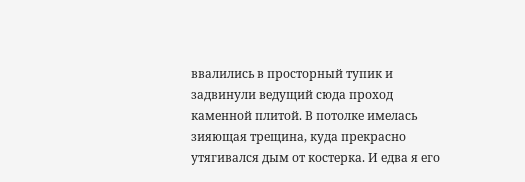ввалились в просторный тупик и задвинули ведущий сюда проход каменной плитой. В потолке имелась зияющая трещина, куда прекрасно утягивался дым от костерка. И едва я его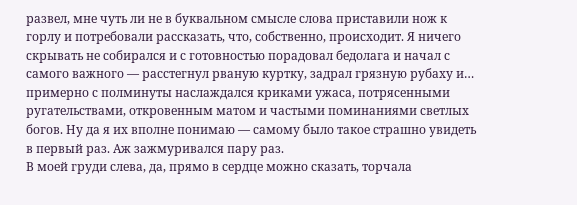развел, мне чуть ли не в буквальном смысле слова приставили нож к горлу и потребовали рассказать, что, собственно, происходит. Я ничего скрывать не собирался и с готовностью порадовал бедолага и начал с самого важного — расстегнул рваную куртку, задрал грязную рубаху и… примерно с полминуты наслаждался криками ужаса, потрясенными ругательствами, откровенным матом и частыми поминаниями светлых богов. Ну да я их вполне понимаю — самому было такое страшно увидеть в первый раз. Аж зажмуривался пару раз.
В моей груди слева, да, прямо в сердце можно сказать, торчала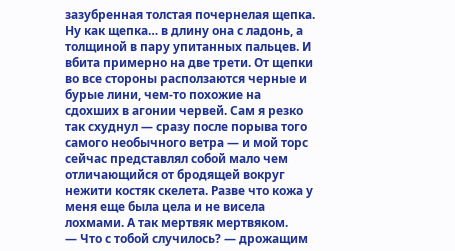зазубренная толстая почернелая щепка. Ну как щепка… в длину она с ладонь, а толщиной в пару упитанных пальцев. И вбита примерно на две трети. От щепки во все стороны расползаются черные и бурые лини, чем-то похожие на сдохших в агонии червей. Сам я резко так схуднул — сразу после порыва того самого необычного ветра — и мой торс сейчас представлял собой мало чем отличающийся от бродящей вокруг нежити костяк скелета. Разве что кожа у меня еще была цела и не висела лохмами. А так мертвяк мертвяком.
— Что с тобой случилось? — дрожащим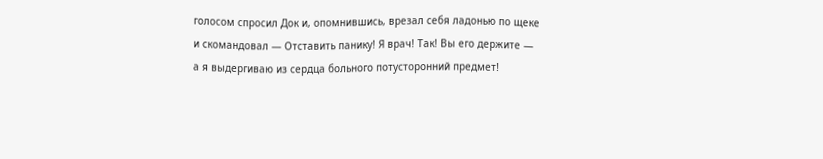голосом спросил Док и, опомнившись, врезал себя ладонью по щеке и скомандовал — Отставить панику! Я врач! Так! Вы его держите — а я выдергиваю из сердца больного потусторонний предмет!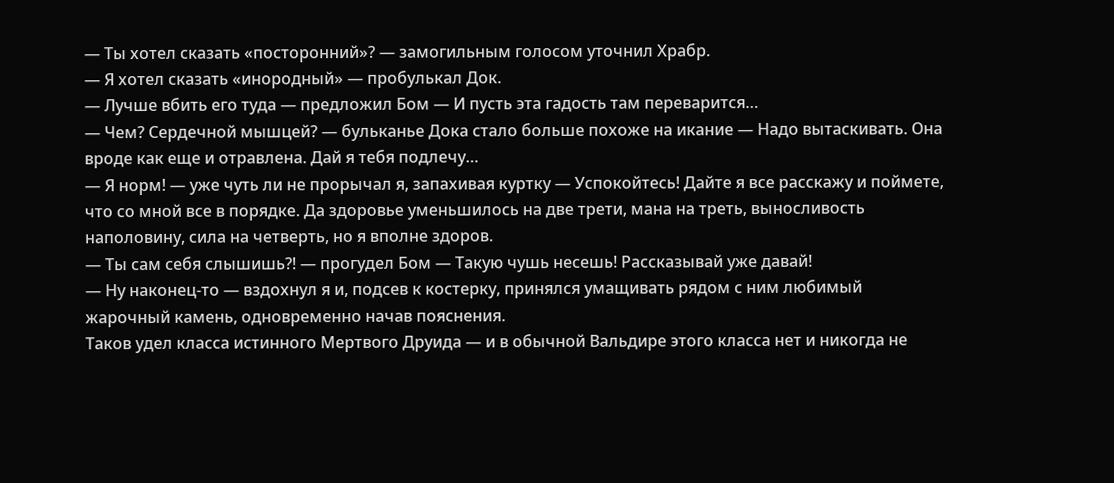— Ты хотел сказать «посторонний»? — замогильным голосом уточнил Храбр.
— Я хотел сказать «инородный» — пробулькал Док.
— Лучше вбить его туда — предложил Бом — И пусть эта гадость там переварится…
— Чем? Сердечной мышцей? — бульканье Дока стало больше похоже на икание — Надо вытаскивать. Она вроде как еще и отравлена. Дай я тебя подлечу…
— Я норм! — уже чуть ли не прорычал я, запахивая куртку — Успокойтесь! Дайте я все расскажу и поймете, что со мной все в порядке. Да здоровье уменьшилось на две трети, мана на треть, выносливость наполовину, сила на четверть, но я вполне здоров.
— Ты сам себя слышишь⁈ — прогудел Бом — Такую чушь несешь! Рассказывай уже давай!
— Ну наконец-то — вздохнул я и, подсев к костерку, принялся умащивать рядом с ним любимый жарочный камень, одновременно начав пояснения.
Таков удел класса истинного Мертвого Друида — и в обычной Вальдире этого класса нет и никогда не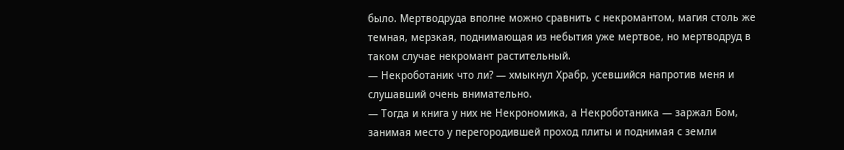было. Мертводруда вполне можно сравнить с некромантом, магия столь же темная, мерзкая, поднимающая из небытия уже мертвое, но мертводруд в таком случае некромант растительный.
— Некроботаник что ли? — хмыкнул Храбр, усевшийся напротив меня и слушавший очень внимательно.
— Тогда и книга у них не Некрономика, а Некроботаника — заржал Бом, занимая место у перегородившей проход плиты и поднимая с земли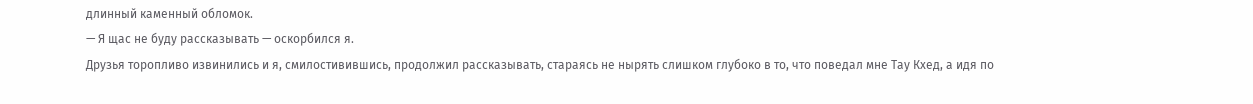длинный каменный обломок.
— Я щас не буду рассказывать — оскорбился я.
Друзья торопливо извинились и я, смилостивившись, продолжил рассказывать, стараясь не нырять слишком глубоко в то, что поведал мне Тау Кхед, а идя по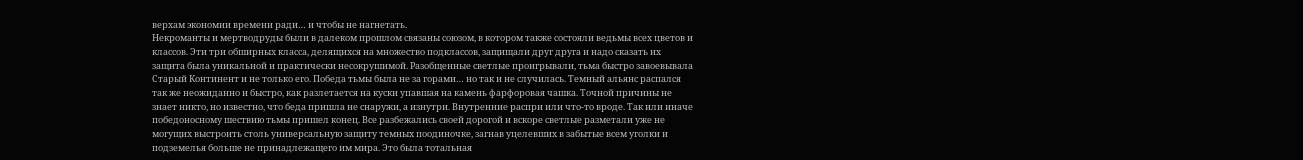верхам экономии времени ради… и чтобы не нагнетать.
Некроманты и мертводруды были в далеком прошлом связаны союзом, в котором также состояли ведьмы всех цветов и классов. Эти три обширных класса, делящихся на множество подклассов, защищали друг друга и надо сказать их защита была уникальной и практически несокрушимой. Разобщенные светлые проигрывали, тьма быстро завоевывала Старый Континент и не только его. Победа тьмы была не за горами… но так и не случилась. Темный альянс распался так же неожиданно и быстро, как разлетается на куски упавшая на камень фарфоровая чашка. Точной причины не знает никто, но известно, что беда пришла не снаружи, а изнутри. Внутренние распри или что-то вроде. Так или иначе победоносному шествию тьмы пришел конец. Все разбежались своей дорогой и вскоре светлые разметали уже не могущих выстроить столь универсальную защиту темных поодиночке, загнав уцелевших в забытые всем уголки и подземелья больше не принадлежащего им мира. Это была тотальная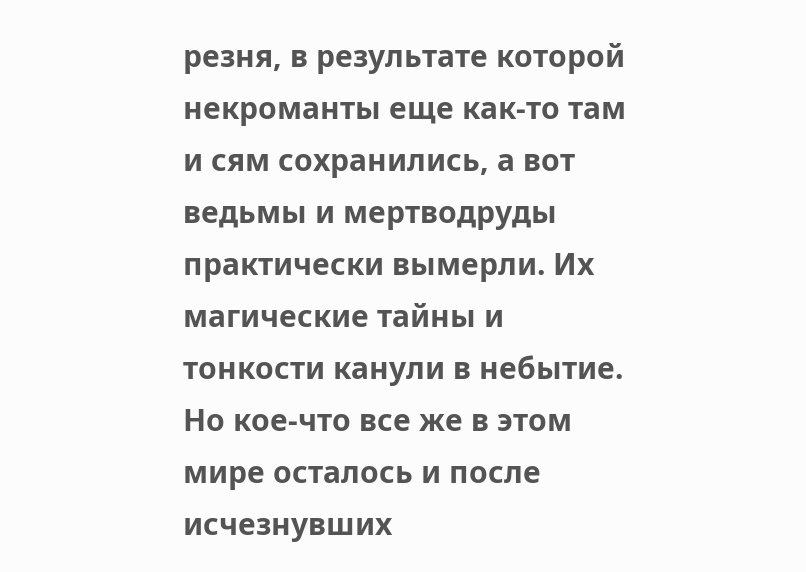резня, в результате которой некроманты еще как-то там и сям сохранились, а вот ведьмы и мертводруды практически вымерли. Их магические тайны и тонкости канули в небытие. Но кое-что все же в этом мире осталось и после исчезнувших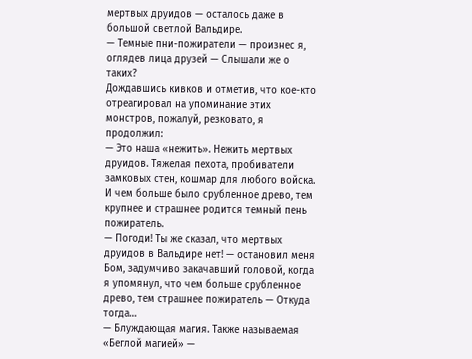мертвых друидов — осталось даже в большой светлой Вальдире.
— Темные пни-пожиратели — произнес я, оглядев лица друзей — Слышали же о таких?
Дождавшись кивков и отметив, что кое-кто отреагировал на упоминание этих монстров, пожалуй, резковато, я продолжил:
— Это наша «нежить». Нежить мертвых друидов. Тяжелая пехота, пробиватели замковых стен, кошмар для любого войска. И чем больше было срубленное древо, тем крупнее и страшнее родится темный пень пожиратель.
— Погоди! Ты же сказал, что мертвых друидов в Вальдире нет! — остановил меня Бом, задумчиво закачавший головой, когда я упомянул, что чем больше срубленное древо, тем страшнее пожиратель — Откуда тогда…
— Блуждающая магия. Также называемая «Беглой магией» —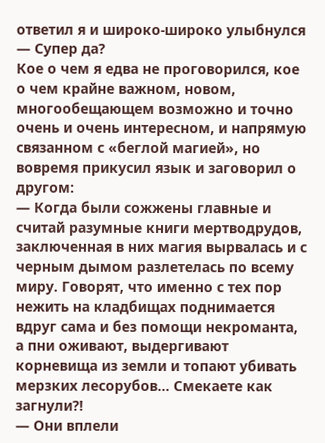ответил я и широко-широко улыбнулся — Супер да?
Кое о чем я едва не проговорился, кое о чем крайне важном, новом, многообещающем возможно и точно очень и очень интересном, и напрямую связанном с «беглой магией», но вовремя прикусил язык и заговорил о другом:
— Когда были сожжены главные и считай разумные книги мертводрудов, заключенная в них магия вырвалась и с черным дымом разлетелась по всему миру. Говорят, что именно с тех пор нежить на кладбищах поднимается вдруг сама и без помощи некроманта, а пни оживают, выдергивают корневища из земли и топают убивать мерзких лесорубов… Смекаете как загнули⁈
— Они вплели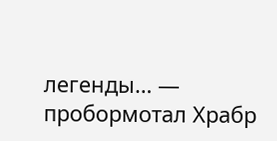легенды… — пробормотал Храбр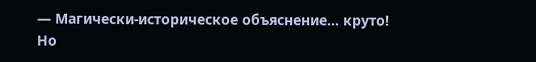— Магически-историческое объяснение… круто! Но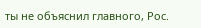ты не объяснил главного, Рос.